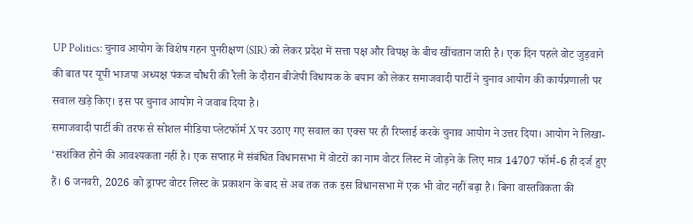UP Politics: चुनाव आयोग के विशेष गहन पुनरीक्षण (SIR) को लेकर प्रदेश में सत्ता पक्ष और विपक्ष के बीच खींचतान जारी है। एक दिन पहले वोट जुड़वाने की बात पर यूपी भाजपा अध्यक्ष पंकज चौधरी की रैली के दौरान बीजेपी विधायक के बयान को लेकर समाजवादी पार्टी ने चुनाव आयोग की कार्यप्रणाली पर सवाल खड़े किए। इस पर चुनाव आयोग ने जवाब दिया है।
समाजवादी पार्टी की तरफ से सोशल मीडिया प्लेटफॉर्म X पर उठाए गए सवाल का एक्स पर ही रिप्लाई करके चुनाव आयोग ने उत्तर दिया। आयोग ने लिखा- ‘सशंकित होने की आवश्यकता नहीं है। एक सप्ताह में संबंधित विधानसभा में वोटरों का नाम वोटर लिस्ट में जोड़ने के लिए मात्र 14707 फॉर्म-6 ही दर्ज हुए हैं। 6 जनवरी, 2026 को ड्राफ्ट वोटर लिस्ट के प्रकाशन के बाद से अब तक तक इस विधानसभा में एक भी वोट नहीं बढ़ा है। बिना वास्तविकता की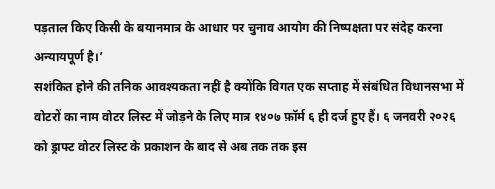पड़ताल किए किसी के बयानमात्र के आधार पर चुनाव आयोग की निष्पक्षता पर संदेह करना अन्यायपूर्ण है।’
सशंकित होने की तनिक आवश्यकता नहीं है क्योंकि विगत एक सप्ताह में संबंधित विधानसभा में वोटरों का नाम वोटर लिस्ट में जोड़ने के लिए मात्र १४०७ फ़ॉर्म ६ ही दर्ज हुए हैं। ६ जनवरी २०२६ को ड्राफ्ट वोटर लिस्ट के प्रकाशन के बाद से अब तक तक इस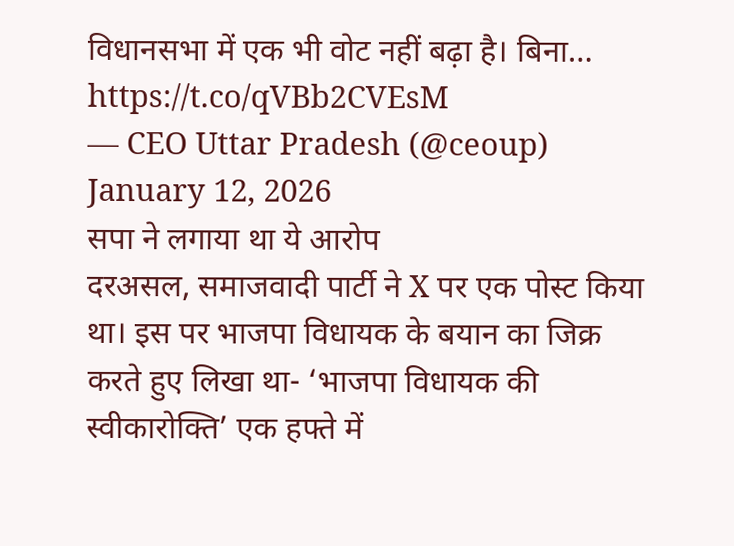विधानसभा में एक भी वोट नहीं बढ़ा है। बिना… https://t.co/qVBb2CVEsM
— CEO Uttar Pradesh (@ceoup) January 12, 2026
सपा ने लगाया था ये आरोप
दरअसल, समाजवादी पार्टी ने X पर एक पोस्ट किया था। इस पर भाजपा विधायक के बयान का जिक्र करते हुए लिखा था- ‘भाजपा विधायक की स्वीकारोक्ति’ एक हफ्ते में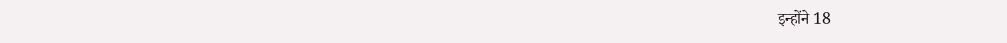इन्होंने 18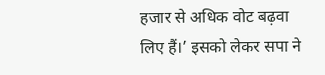हजार से अधिक वोट बढ़वा लिए हैं।’ इसको लेकर सपा ने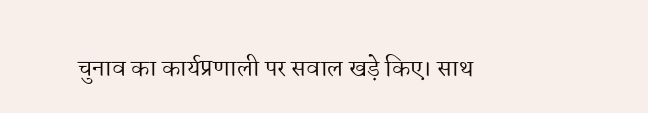चुनाव का कार्यप्रणाली पर सवाल खड़े किए। साथ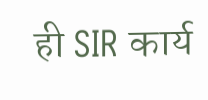ही SIR कार्य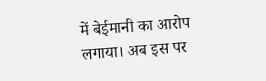में बेईमानी का आरोप लगाया। अब इस पर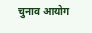चुनाव आयोग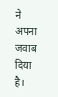ने अपना जवाब दिया है।